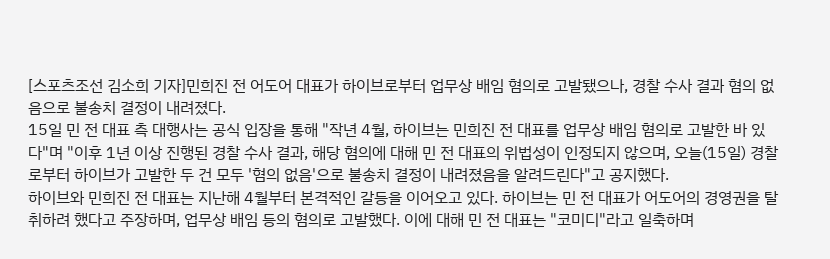[스포츠조선 김소희 기자]민희진 전 어도어 대표가 하이브로부터 업무상 배임 혐의로 고발됐으나, 경찰 수사 결과 혐의 없음으로 불송치 결정이 내려졌다.
15일 민 전 대표 측 대행사는 공식 입장을 통해 "작년 4월, 하이브는 민희진 전 대표를 업무상 배임 혐의로 고발한 바 있다"며 "이후 1년 이상 진행된 경찰 수사 결과, 해당 혐의에 대해 민 전 대표의 위법성이 인정되지 않으며, 오늘(15일) 경찰로부터 하이브가 고발한 두 건 모두 '혐의 없음'으로 불송치 결정이 내려졌음을 알려드린다"고 공지했다.
하이브와 민희진 전 대표는 지난해 4월부터 본격적인 갈등을 이어오고 있다. 하이브는 민 전 대표가 어도어의 경영권을 탈취하려 했다고 주장하며, 업무상 배임 등의 혐의로 고발했다. 이에 대해 민 전 대표는 "코미디"라고 일축하며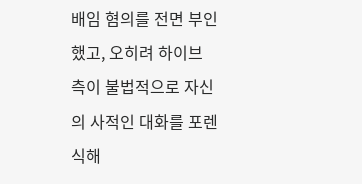배임 혐의를 전면 부인했고, 오히려 하이브 측이 불법적으로 자신의 사적인 대화를 포렌식해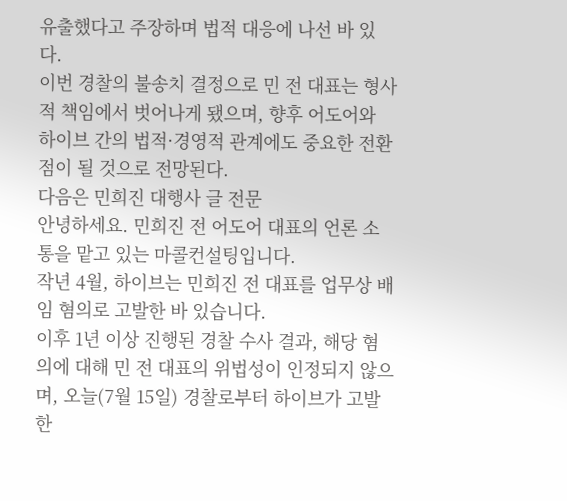유출했다고 주장하며 법적 대응에 나선 바 있다.
이번 경찰의 불송치 결정으로 민 전 대표는 형사적 책임에서 벗어나게 됐으며, 향후 어도어와 하이브 간의 법적·경영적 관계에도 중요한 전환점이 될 것으로 전망된다.
다음은 민희진 대행사 글 전문
안녕하세요. 민희진 전 어도어 대표의 언론 소통을 맡고 있는 마콜컨설팅입니다.
작년 4월, 하이브는 민희진 전 대표를 업무상 배임 혐의로 고발한 바 있습니다.
이후 1년 이상 진행된 경찰 수사 결과, 해당 혐의에 대해 민 전 대표의 위법성이 인정되지 않으며, 오늘(7월 15일) 경찰로부터 하이브가 고발한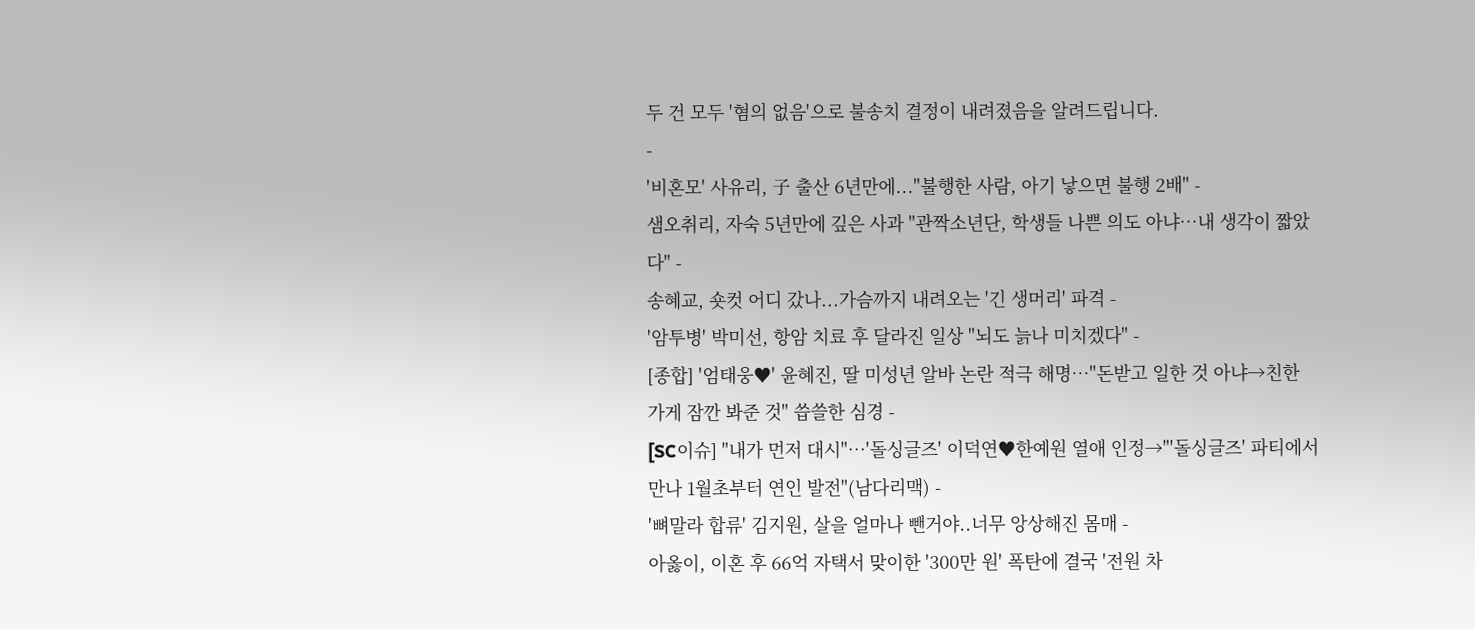두 건 모두 '혐의 없음'으로 불송치 결정이 내려졌음을 알려드립니다.
-
'비혼모' 사유리, 子 출산 6년만에..."불행한 사람, 아기 낳으면 불행 2배" -
샘오취리, 자숙 5년만에 깊은 사과 "관짝소년단, 학생들 나쁜 의도 아냐…내 생각이 짧았다" -
송혜교, 숏컷 어디 갔나...가슴까지 내려오는 '긴 생머리' 파격 -
'암투병' 박미선, 항암 치료 후 달라진 일상 "뇌도 늙나 미치겠다" -
[종합] '엄태웅♥' 윤혜진, 딸 미성년 알바 논란 적극 해명…"돈받고 일한 것 아냐→친한 가게 잠깐 봐준 것" 씁쓸한 심경 -
[SC이슈] "내가 먼저 대시"…'돌싱글즈' 이덕연♥한예원 열애 인정→"'돌싱글즈' 파티에서 만나 1월초부터 연인 발전"(남다리맥) -
'뼈말라 합류' 김지원, 살을 얼마나 뺀거야..너무 앙상해진 몸매 -
아옳이, 이혼 후 66억 자택서 맞이한 '300만 원' 폭탄에 결국 '전원 차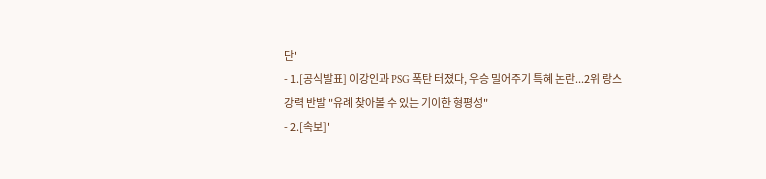단'
- 1.[공식발표] 이강인과 PSG 폭탄 터졌다, 우승 밀어주기 특혜 논란...2위 랑스 강력 반발 "유례 찾아볼 수 있는 기이한 형평성"
- 2.[속보]'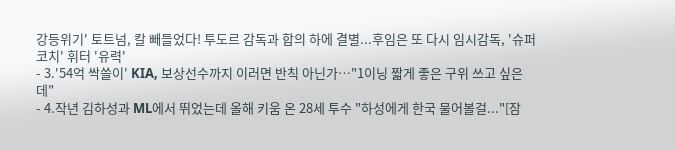강등위기' 토트넘, 칼 빼들었다! 투도르 감독과 합의 하에 결별...후임은 또 다시 임시감독, '슈퍼코치' 휘터 '유력'
- 3.'54억 싹쓸이' KIA, 보상선수까지 이러면 반칙 아닌가…"1이닝 짧게 좋은 구위 쓰고 싶은데"
- 4.작년 김하성과 ML에서 뛰었는데 올해 키움 온 28세 투수 "하성에게 한국 물어볼걸..."[잠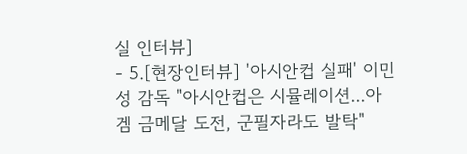실 인터뷰]
- 5.[현장인터뷰] '아시안컵 실패' 이민성 감독 "아시안컵은 시뮬레이션...아겜 금메달 도전, 군필자라도 발탁"